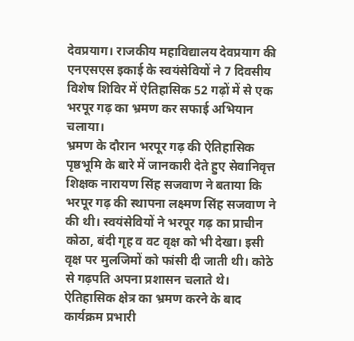देवप्रयाग। राजकीय महाविद्यालय देवप्रयाग की एनएसएस इकाई के स्वयंसेवियों ने 7 दिवसीय विशेष शिविर में ऐतिहासिक 52 गढ़ों में से एक भरपूर गढ़ का भ्रमण कर सफाई अभियान चलाया।
भ्रमण के दौरान भरपूर गढ़ की ऐतिहासिक पृष्ठभूमि के बारे में जानकारी देते हुए सेवानिवृत्त शिक्षक नारायण सिंह सजवाण ने बताया कि भरपूर गढ़ की स्थापना लक्ष्मण सिंह सजवाण ने की थी। स्वयंसेवियों ने भरपूर गढ़ का प्राचीन कोठा, बंदी गृह व वट वृक्ष को भी देखा। इसी वृक्ष पर मुलजिमों को फांसी दी जाती थी। कोठे से गढ़पति अपना प्रशासन चलाते थे। ऐतिहासिक क्षेत्र का भ्रमण करने के बाद कार्यक्रम प्रभारी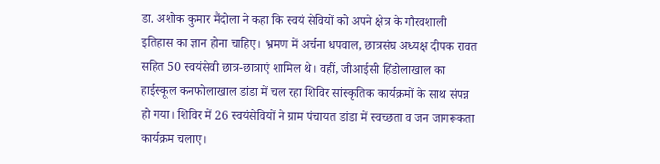डा. अशोक कुमार मैंदोला ने कहा कि स्वयं सेवियों को अपने क्षेत्र के गौरवशाली इतिहास का ज्ञान होना चाहिए। भ्रमण में अर्चना धपवाल, छात्रसंघ अध्यक्ष दीपक रावत सहित 50 स्वयंसेवी छात्र-छात्राएं शामिल थे। वहीं, जीआईसी हिंडोलाखाल का हाईस्कूल कनफोलाखाल डांडा में चल रहा शिविर सांस्कृतिक कार्यक्रमों के साथ संपन्न हो गया। शिविर में 26 स्वयंसेवियों ने ग्राम पंचायत डांडा में स्वच्छता व जन जागरूकता कार्यक्रम चलाए।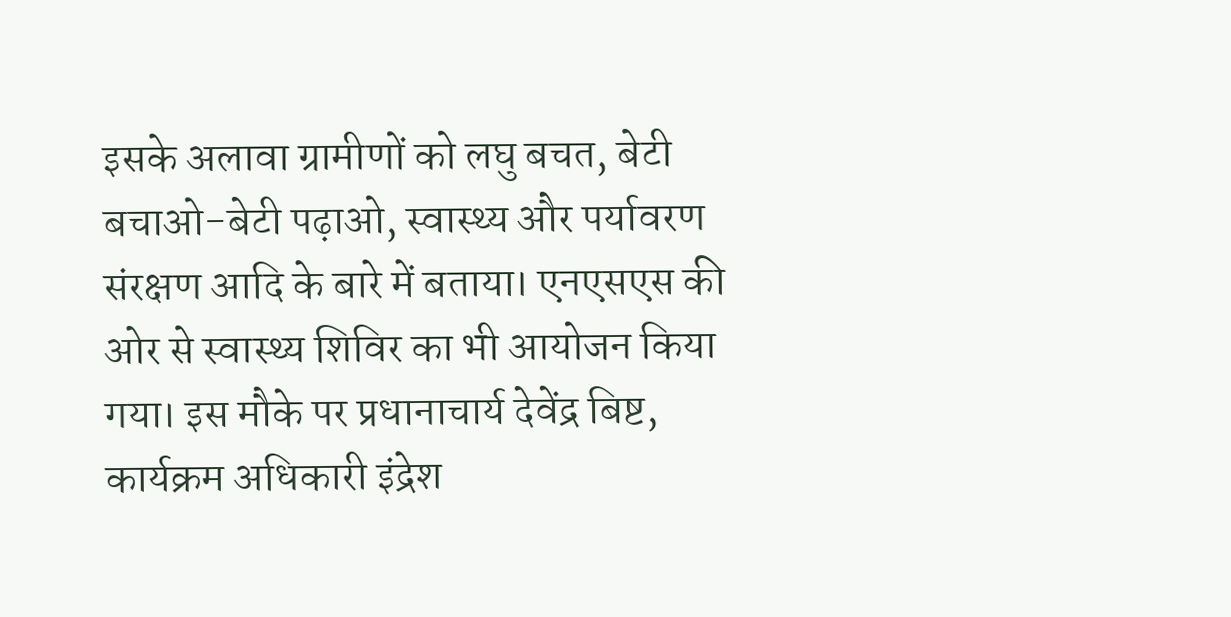इसके अलावा ग्रामीणों को लघु बचत, बेटी बचाओ-बेटी पढ़ाओ, स्वास्थ्य और पर्यावरण संरक्षण आदि के बारे में बताया। एनएसएस की ओर से स्वास्थ्य शिविर का भी आयोजन किया गया। इस मौके पर प्रधानाचार्य देवेंद्र बिष्ट, कार्यक्रम अधिकारी इंद्रेश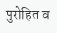पुरोहित व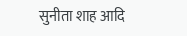सुनीता शाह आदि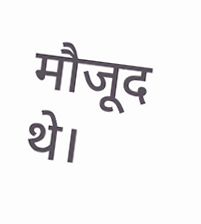मौजूद थे।